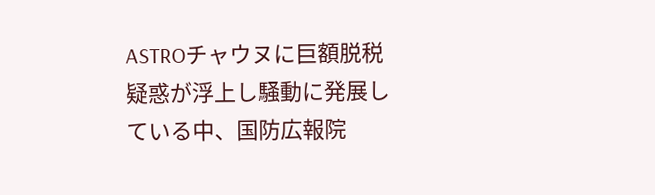ASTROチャウヌに巨額脱税疑惑が浮上し騒動に発展している中、国防広報院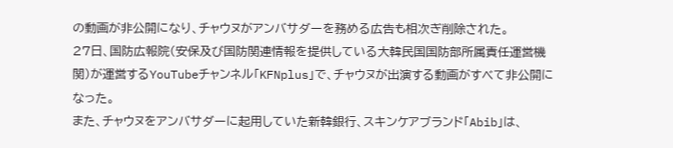の動画が非公開になり、チャウヌがアンバサダーを務める広告も相次ぎ削除された。
27日、国防広報院(安保及び国防関連情報を提供している大韓民国国防部所属責任運営機関)が運営するYouTubeチャンネル「KFNplus」で、チャウヌが出演する動画がすべて非公開になった。
また、チャウヌをアンバサダーに起用していた新韓銀行、スキンケアブランド「Abib」は、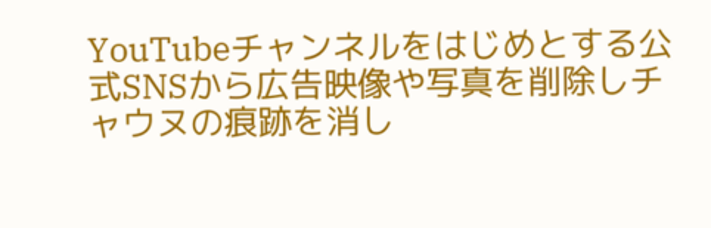YouTubeチャンネルをはじめとする公式SNSから広告映像や写真を削除しチャウヌの痕跡を消し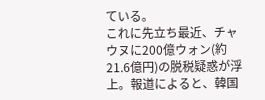ている。
これに先立ち最近、チャウヌに200億ウォン(約21.6億円)の脱税疑惑が浮上。報道によると、韓国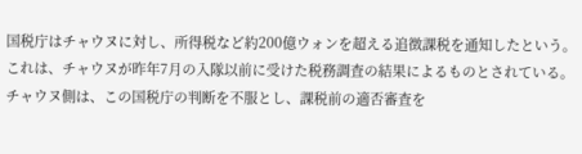国税庁はチャウヌに対し、所得税など約200億ウォンを超える追徴課税を通知したという。これは、チャウヌが昨年7月の入隊以前に受けた税務調査の結果によるものとされている。
チャウヌ側は、この国税庁の判断を不服とし、課税前の適否審査を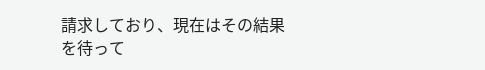請求しており、現在はその結果を待って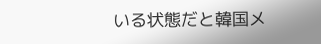いる状態だと韓国メ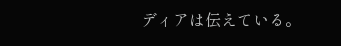ディアは伝えている。